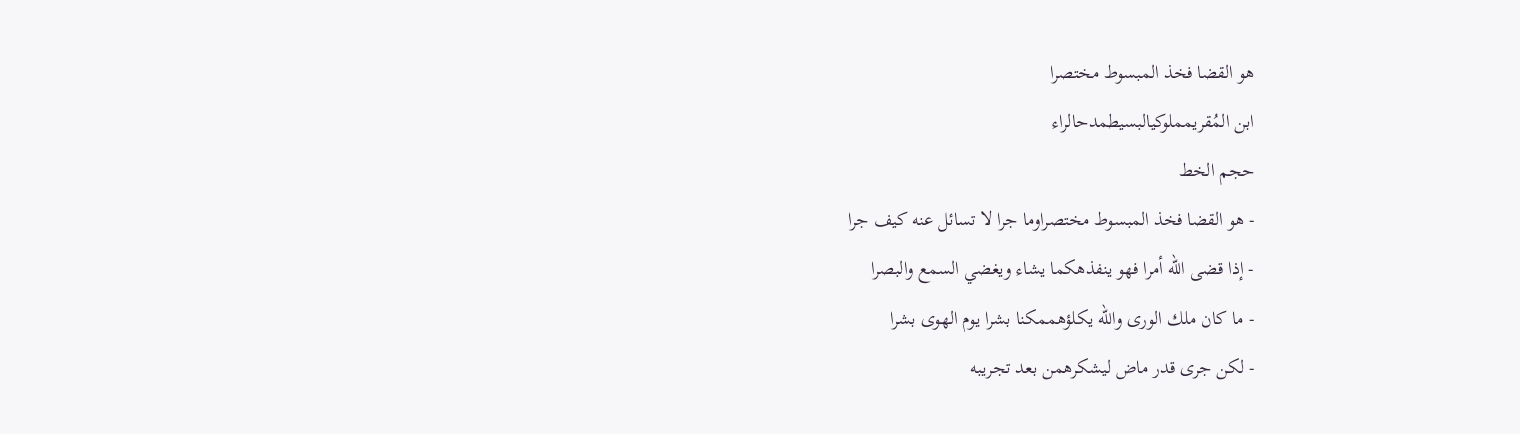هو القضا فخذ المبسوط مختصرا
ابن المُقريمملوكيالبسيطمدحالراء
حجم الخط
- هو القضا فخذ المبسوط مختصراوما جرا لا تسائل عنه كيف جرا
- إذا قضى الله أمرا فهو ينفذهكما يشاء ويغضي السمع والبصرا
- ما كان ملك الورى والله يكلؤهممكنا بشرا يوم الهوى بشرا
- لكن جرى قدر ماض ليشكرهمن بعد تجريبه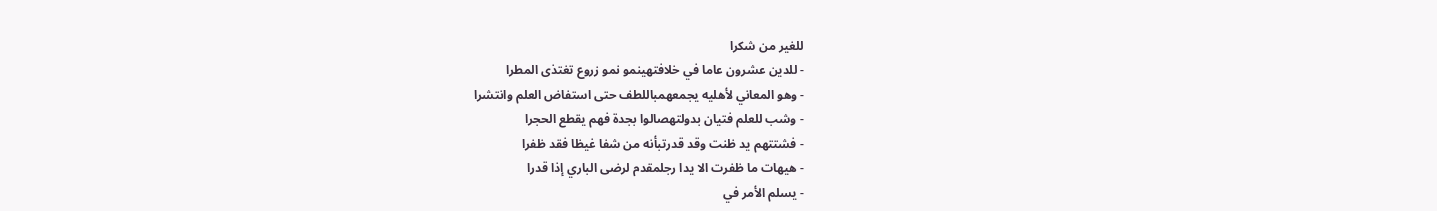للغير من شكرا
- للدين عشرون عاما في خلافتهينمو نمو زروع تغتذى المطرا
- وهو المعاني لأهليه يجمعهمباللطف حتى استفاض العلم وانتشرا
- وشب للعلم فتيان بدولتهصالوا بجدة فهم يقطع الحجرا
- فشتتهم يد ظنت وقد قدرتبأنه من شفا غيظا فقد ظفرا
- هيهات ما ظفرت الا يدا رجلمقدم لرضى الباري إذا قدرا
- يسلم الأمر في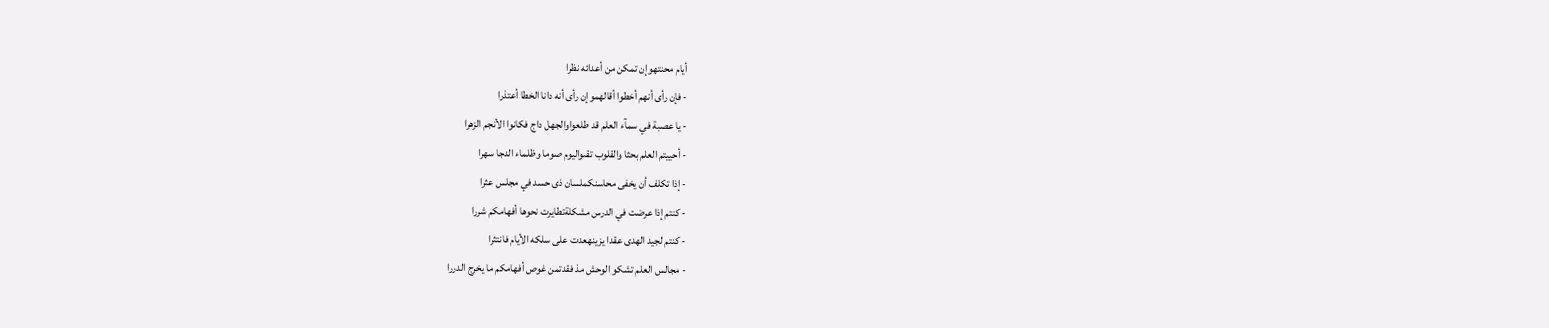أيام محنتهوإن تمكن من أعدائه نظرا
- فإن رأى أنهم أخطوا أقالهموإن رأى أنه دانا الخطا أعتذرا
- يا عصبة في سمآء العلم قد طلعواوالجهل داج فكانوا الأنجم الزهرا
- أحييتم العلم بحثا والقلوب تقىواليوم صوما وظلماء الدجا سهرا
- إذا تكلف أن يخفى محاسنكملسان ذى حسد في مجلس عثرا
- كنتم إذا عرضت في الدرس مشكلةتطايرت نحوها أفهامكم شررا
- كنتم لجيد الهدى عقدا يزينهعدت على سلكه الأيام فانتثرا
- مجالس العلم تشكو الوحش مذ فقدتمن غوص أفهامكم ما يخرج الدررا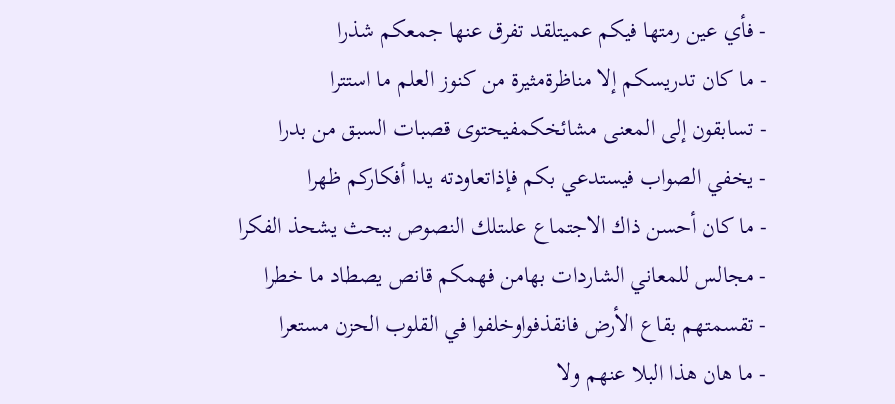- فأي عين رمتها فيكم عميتلقد تفرق عنها جمعكم شذرا
- ما كان تدريسكم إلا مناظرةمثيرة من كنوز العلم ما استترا
- تسابقون إلى المعنى مشائخكمفيحتوى قصبات السبق من بدرا
- يخفي الصواب فيستدعي بكم فإذاتعاودته يدا أفكاركم ظهرا
- ما كان أحسن ذاك الاجتماع علىتلك النصوص ببحث يشحذ الفكرا
- مجالس للمعاني الشاردات بهامن فهمكم قانص يصطاد ما خطرا
- تقسمتهم بقاع الأرض فانقذفواوخلفوا في القلوب الحزن مستعرا
- ما هان هذا البلا عنهم ولا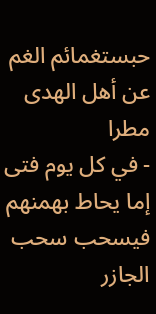حبستغمائم الغم عن أهل الهدى مطرا
- في كل يوم فتى إما يحاط بهمنهم فيسحب سحب الجازر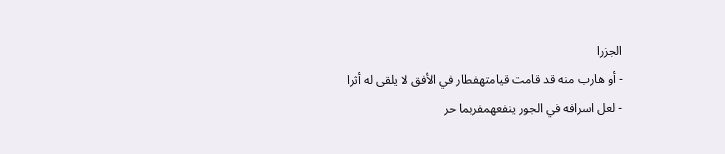الجزرا
- أو هارب منه قد قامت قيامتهفطار في الأفق لا يلقى له أثرا
- لعل اسرافه في الجور ينفعهمفربما حر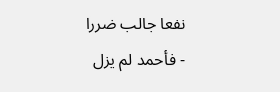نفعا جالب ضررا
- فأحمد لم يزل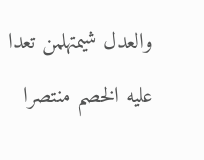والعدل شيمتهلمن تعدا عليه الخصم منتصرا